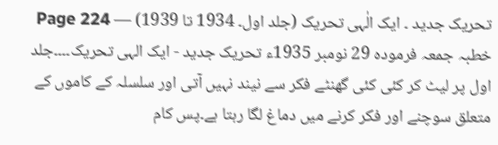تحریک جدید ۔ ایک الٰہی تحریک (جلد اول۔ 1934 تا 1939) — Page 224
خطبہ جمعہ فرموده 29 نومبر 1935ء تحریک جدید - ایک الہی تحریک۔۔۔۔جلد اول پر لیٹ کر کئی کئی گھنٹے فکر سے نیند نہیں آتی اور سلسلہ کے کاموں کے متعلق سوچنے اور فکر کرنے میں دماغ لگا رہتا ہے۔پس کام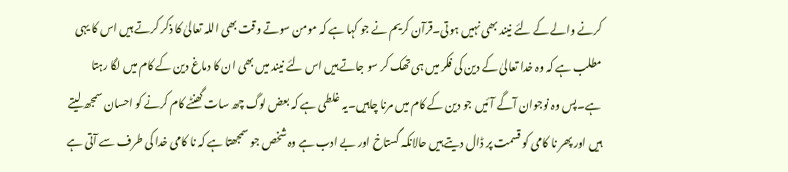کرنے والے کے لئے نیند بھی نہیں ہوتی۔قرآن کریم نے جو کہا ہے کہ مومن سوتے وقت بھی اللہ تعالیٰ کا ذکر کرتے ہیں اس کا یہی مطلب ہے کہ وہ خدا تعالیٰ کے دین کی فکر میں ہی تھک کر سو جاتے ہیں اس لئے نیند میں بھی ان کا دماغ دین کے کام میں لگا رہتا ہے۔پس وہ نوجوان آگے آئیں جو دین کے کام میں مرنا چاہیں۔یہ غلطی ہے کہ بعض لوگ چھ سات گھنٹے کام کرنے کو احسان سمجھ لیتے ہیں اور پھر نا کامی کو قسمت پر ڈال دیتے ہیں حالانکہ گستاخ اور بے ادب ہے وہ شخص جو سمجھتا ہے کہ نا کامی خدا کی طرف سے آتی ہے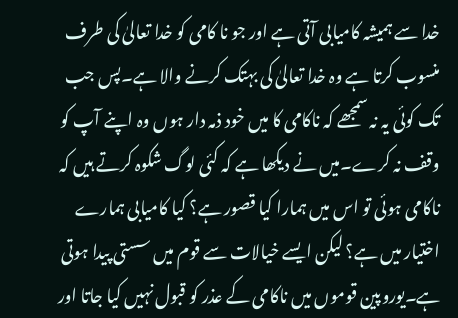خدا سے ہمیشہ کامیابی آتی ہے اور جو نا کامی کو خدا تعالیٰ کی طرف منسوب کرتا ہے وہ خدا تعالیٰ کی بہتک کرنے والا ہے۔پس جب تک کوئی یہ نہ سمجھے کہ ناکامی کا میں خود ذمہ دار ہوں وہ اپنے آپ کو وقف نہ کرے۔میں نے دیکھا ہے کہ کئی لوگ شکوہ کرتے ہیں کہ ناکامی ہوئی تو اس میں ہمارا کیا قصور ہے؟ کیا کامیابی ہمارے اختیار میں ہے؟ لیکن ایسے خیالات سے قوم میں سستی پیدا ہوتی ہے۔یوروپین قوموں میں ناکامی کے عذر کو قبول نہیں کیا جاتا اور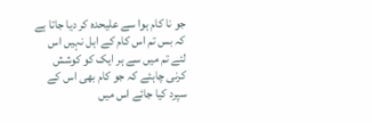جو نا کام ہوا سے علیحدہ کر دیا جاتا ہے کہ بس تم اس کام کے اہل نہیں اس لئے تم میں سے ہر ایک کو کوشش کرنی چاہئے کہ جو کام بھی اس کے سپرد کیا جائے اس میں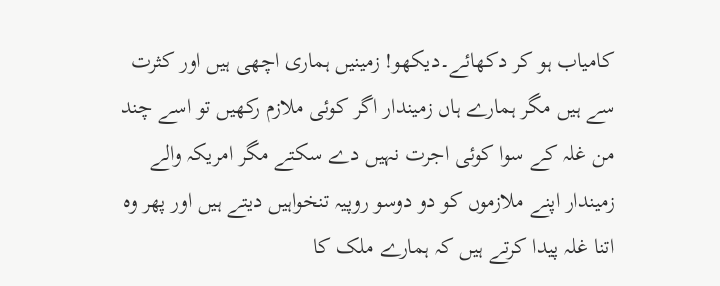کامیاب ہو کر دکھائے۔دیکھو! زمینیں ہماری اچھی ہیں اور کثرت سے ہیں مگر ہمارے ہاں زمیندار اگر کوئی ملازم رکھیں تو اسے چند من غلہ کے سوا کوئی اجرت نہیں دے سکتے مگر امریکہ والے زمیندار اپنے ملازموں کو دو دوسو روپیہ تنخواہیں دیتے ہیں اور پھر وہ اتنا غلہ پیدا کرتے ہیں کہ ہمارے ملک کا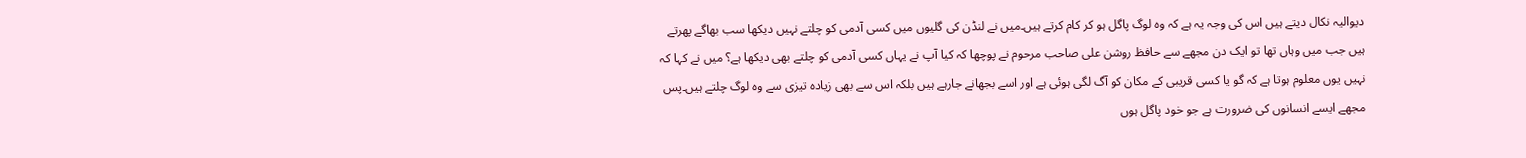دیوالیہ نکال دیتے ہیں اس کی وجہ یہ ہے کہ وہ لوگ پاگل ہو کر کام کرتے ہیں۔میں نے لنڈن کی گلیوں میں کسی آدمی کو چلتے نہیں دیکھا سب بھاگے پھرتے ہیں جب میں وہاں تھا تو ایک دن مجھے سے حافظ روشن علی صاحب مرحوم نے پوچھا کہ کیا آپ نے یہاں کسی آدمی کو چلتے بھی دیکھا ہے؟ میں نے کہا کہ نہیں یوں معلوم ہوتا ہے کہ گو یا کسی قریبی کے مکان کو آگ لگی ہوئی ہے اور اسے بجھانے جارہے ہیں بلکہ اس سے بھی زیادہ تیزی سے وہ لوگ چلتے ہیں۔پس مجھے ایسے انسانوں کی ضرورت ہے جو خود پاگل ہوں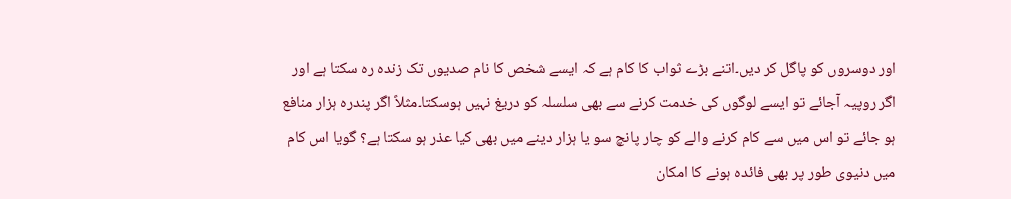اور دوسروں کو پاگل کر دیں۔اتنے بڑے ثواب کا کام ہے کہ ایسے شخص کا نام صدیوں تک زندہ رہ سکتا ہے اور اگر روپیہ آجائے تو ایسے لوگوں کی خدمت کرنے سے بھی سلسلہ کو دریغ نہیں ہوسکتا۔مثلاً اگر پندرہ ہزار منافع ہو جائے تو اس میں سے کام کرنے والے کو چار پانچ سو یا ہزار دینے میں بھی کیا عذر ہو سکتا ہے؟ گویا اس کام میں دنیوی طور پر بھی فائدہ ہونے کا امکان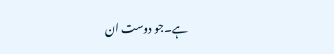ہے۔جو دوست ان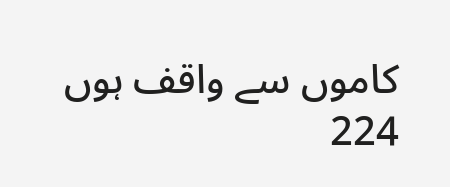کاموں سے واقف ہوں 224